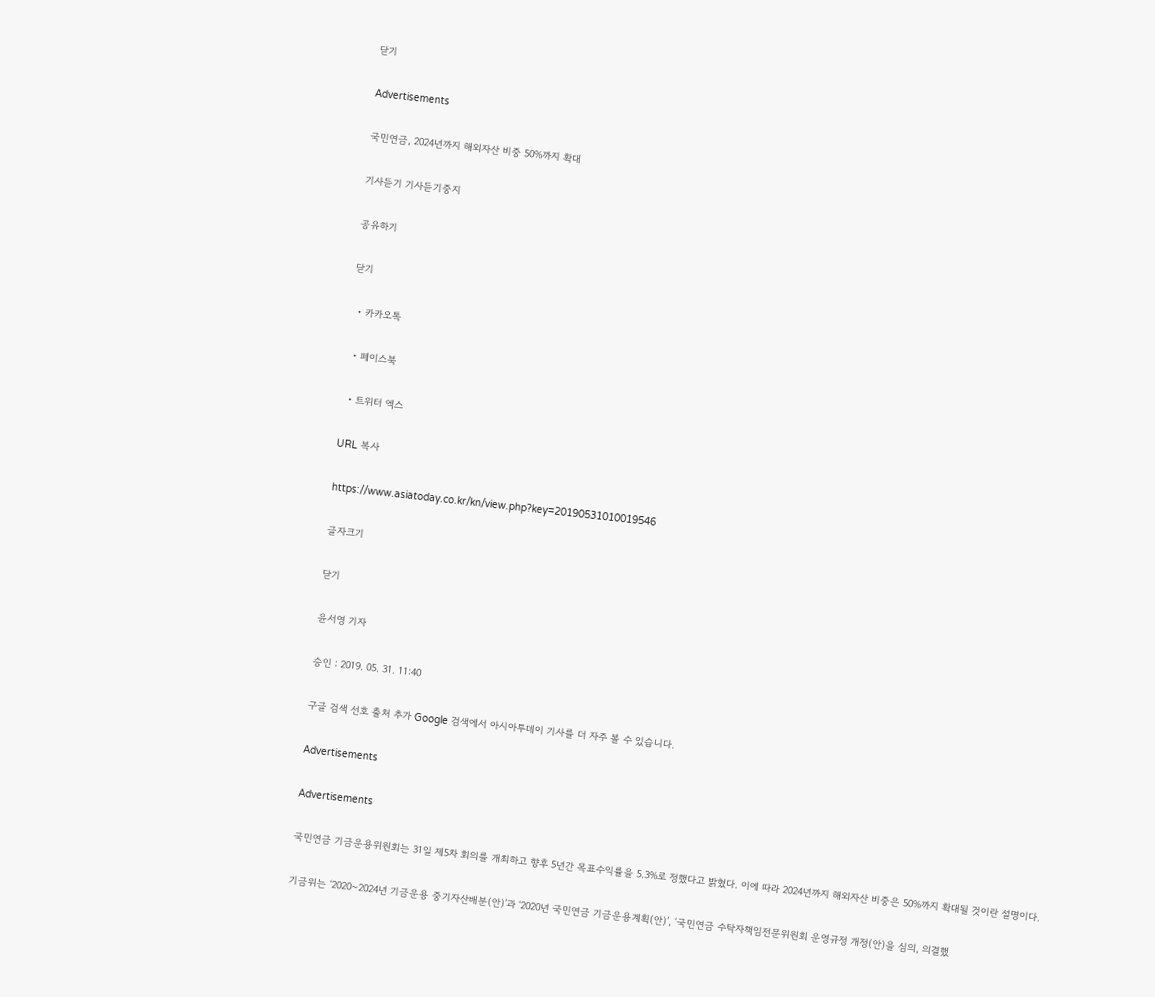닫기

Advertisements

국민연금, 2024년까지 해외자산 비중 50%까지 확대

기사듣기 기사듣기중지

공유하기

닫기

  • 카카오톡

  • 페이스북

  • 트위터 엑스

URL 복사

https://www.asiatoday.co.kr/kn/view.php?key=20190531010019546

글자크기

닫기

윤서영 기자

승인 : 2019. 05. 31. 11:40

구글 검색 선호 출처 추가 Google 검색에서 아시아투데이 기사를 더 자주 볼 수 있습니다.

Advertisements

Advertisements

국민연금 기금운용위원회는 31일 제5차 회의를 개최하고 향후 5년간 목표수익률을 5.3%로 정했다고 밝혔다. 이에 따라 2024년까지 해외자산 비중은 50%까지 확대될 것이란 설명이다.

기금위는 ‘2020~2024년 기금운용 중기자산배분(안)’과 ‘2020년 국민연금 기금운용계획(안)’, ‘국민연금 수탁자책임전문위원회 운영규정 개정(안)을 심의, 의결했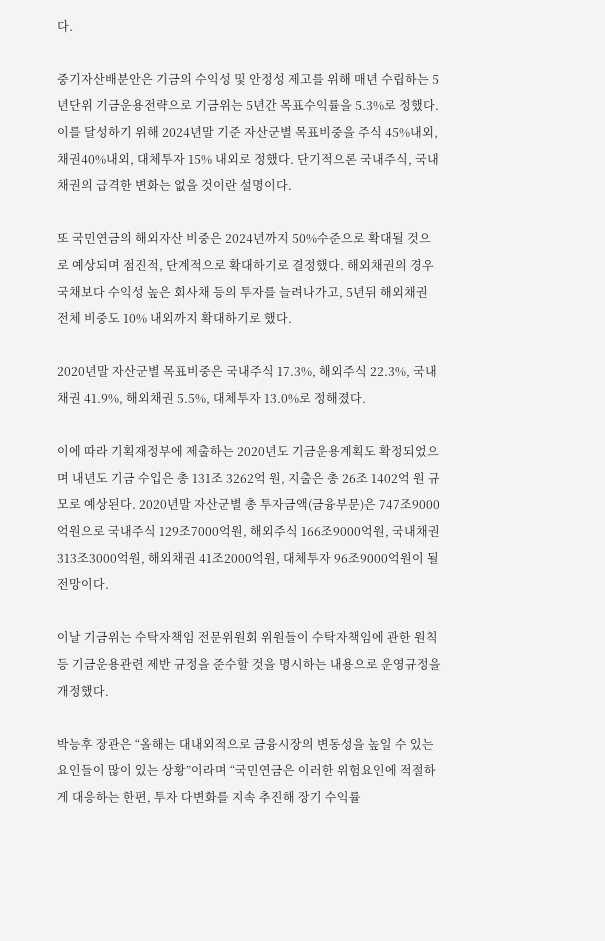다.

중기자산배분안은 기금의 수익성 및 안정성 제고를 위해 매년 수립하는 5년단위 기금운용전략으로 기금위는 5년간 목표수익률을 5.3%로 정했다. 이를 달성하기 위해 2024년말 기준 자산군별 목표비중을 주식 45%내외, 채권40%내외, 대체투자 15% 내외로 정했다. 단기적으론 국내주식, 국내채권의 급격한 변화는 없을 것이란 설명이다.

또 국민연금의 해외자산 비중은 2024년까지 50%수준으로 확대될 것으로 예상되며 점진적, 단계적으로 확대하기로 결정했다. 해외채권의 경우 국채보다 수익성 높은 회사채 등의 투자를 늘려나가고, 5년뒤 해외채권 전체 비중도 10% 내외까지 확대하기로 했다.

2020년말 자산군별 목표비중은 국내주식 17.3%, 해외주식 22.3%, 국내채권 41.9%, 해외채권 5.5%, 대체투자 13.0%로 정해졌다.

이에 따라 기획재정부에 제출하는 2020년도 기금운용계획도 확정되었으며 내년도 기금 수입은 총 131조 3262억 원, 지출은 총 26조 1402억 원 규모로 예상된다. 2020년말 자산군별 총 투자금액(금융부문)은 747조9000억원으로 국내주식 129조7000억원, 해외주식 166조9000억원, 국내채권 313조3000억원, 해외채권 41조2000억원, 대체투자 96조9000억원이 될 전망이다.

이날 기금위는 수탁자책임 전문위원회 위원들이 수탁자책임에 관한 원칙 등 기금운용관련 제반 규정을 준수할 것을 명시하는 내용으로 운영규정을 개정했다.

박능후 장관은 “올해는 대내외적으로 금융시장의 변동성을 높일 수 있는 요인들이 많이 있는 상황”이라며 “국민연금은 이러한 위험요인에 적절하게 대응하는 한편, 투자 다변화를 지속 추진해 장기 수익률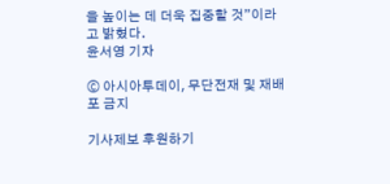을 높이는 데 더욱 집중할 것”이라고 밝혔다.
윤서영 기자

ⓒ 아시아투데이, 무단전재 및 재배포 금지

기사제보 후원하기